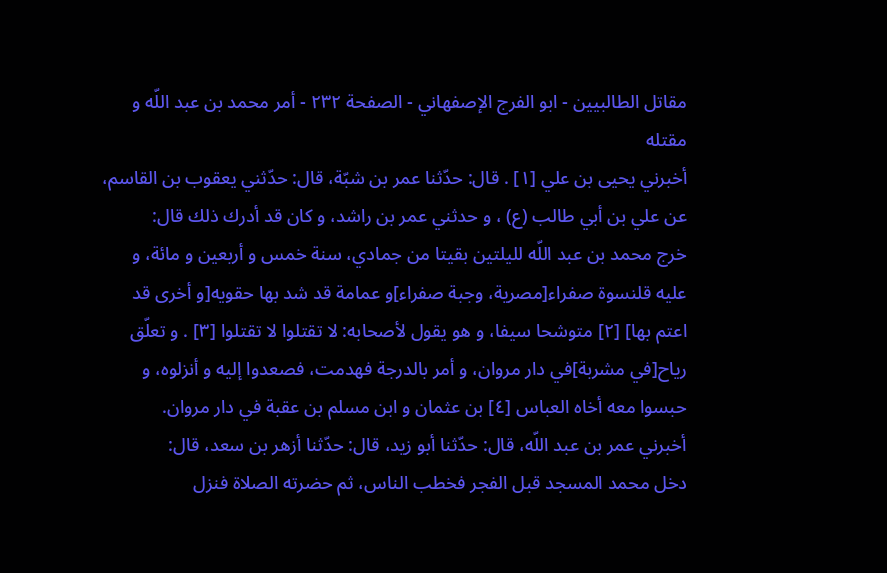مقاتل الطالبيين - ابو الفرج الإصفهاني - الصفحة ٢٣٢ - أمر محمد بن عبد اللّه و مقتله
أخبرني يحيى بن علي [١] . قال: حدّثنا عمر بن شبّة، قال: حدّثني يعقوب بن القاسم، عن علي بن أبي طالب (ع) ، و حدثني عمر بن راشد، و كان قد أدرك ذلك قال:
خرج محمد بن عبد اللّه لليلتين بقيتا من جمادي، سنة خمس و أربعين و مائة، و عليه قلنسوة صفراء[مصرية، وجبة صفراء]و عمامة قد شد بها حقويه[و أخرى قد اعتم بها] [٢] متوشحا سيفا، و هو يقول لأصحابه: لا تقتلوا لا تقتلوا [٣] . و تعلّق رياح[في مشربة]في دار مروان، و أمر بالدرجة فهدمت، فصعدوا إليه و أنزلوه، و حبسوا معه أخاه العباس [٤] بن عثمان و ابن مسلم بن عقبة في دار مروان.
أخبرني عمر بن عبد اللّه، قال: حدّثنا أبو زيد، قال: حدّثنا أزهر بن سعد، قال:
دخل محمد المسجد قبل الفجر فخطب الناس، ثم حضرته الصلاة فنزل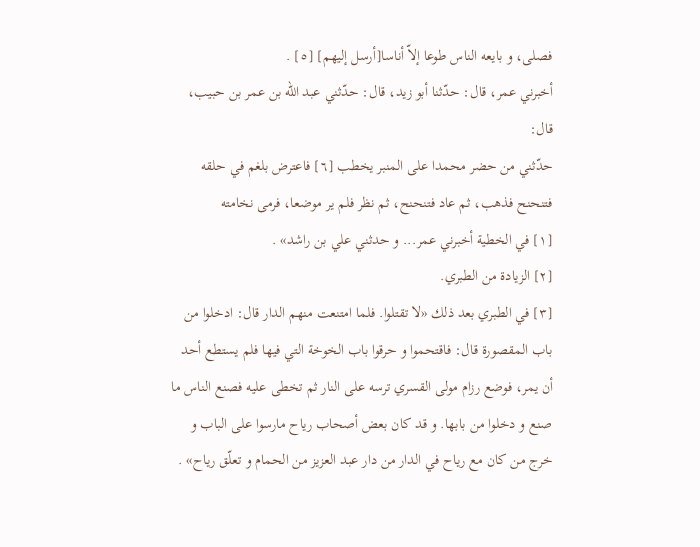فصلى، و بايعه الناس طوعا إلاّ أناسا[أرسل إليهم] [٥] .
أخبرني عمر، قال: حدّثنا أبو زيد، قال: حدّثني عبد اللّه بن عمر بن حبيب، قال:
حدّثني من حضر محمدا على المنبر يخطب [٦] فاعترض بلغم في حلقه فتنحنح فذهب، ثم عاد فتنحنح، ثم نظر فلم ير موضعا، فرمى نخامته
[١] في الخطية أخبرني عمر... و حدثني علي بن راشد» .
[٢] الزيادة من الطبري.
[٣] في الطبري بعد ذلك «لا تقتلوا. فلما امتنعت منهم الدار قال: ادخلوا من باب المقصورة قال: فاقتحموا و حرقوا باب الخوخة التي فيها فلم يستطع أحد أن يمر، فوضع رزام مولى القسري ترسه على النار ثم تخطى عليه فصنع الناس ما صنع و دخلوا من بابها. و قد كان بعض أصحاب رياح مارسوا على الباب و خرج من كان مع رياح في الدار من دار عبد العزيز من الحمام و تعلّق رياح» .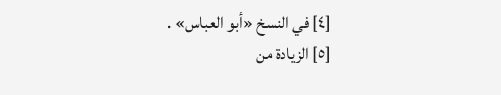[٤] في النسخ «أبو العباس» .
[٥] الزيادة من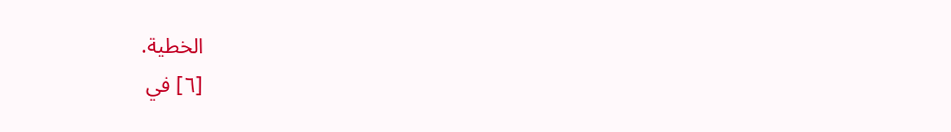الخطية.
[٦] في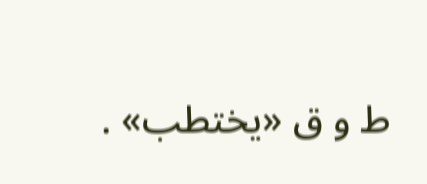ط و ق «يختطب» .